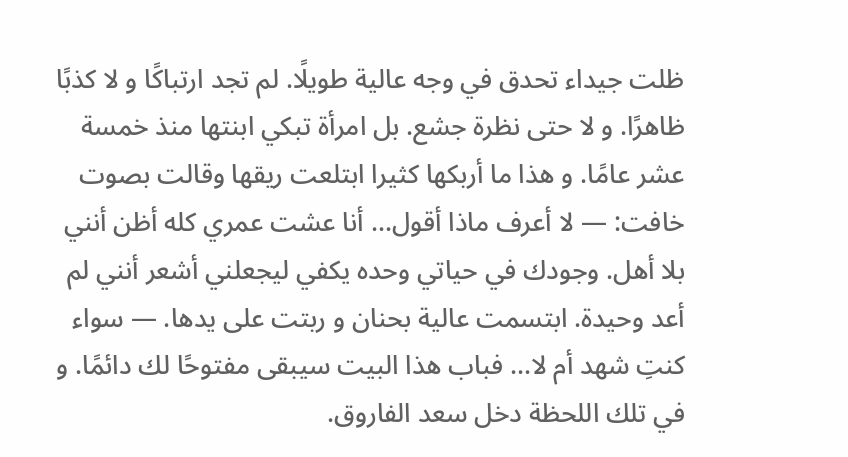ظلت جيداء تحدق في وجه عالية طويلًا. لم تجد ارتباكًا و لا كذبًا ظاهرًا. و لا حتى نظرة جشع. بل امرأة تبكي ابنتها منذ خمسة عشر عامًا. و هذا ما أربكها كثيرا ابتلعت ريقها وقالت بصوت خافت: — لا أعرف ماذا أقول... أنا عشت عمري كله أظن أنني بلا أهل. وجودك في حياتي وحده يكفي ليجعلني أشعر أنني لم أعد وحيدة. ابتسمت عالية بحنان و ربتت على يدها. — سواء كنتِ شهد أم لا... فباب هذا البيت سيبقى مفتوحًا لك دائمًا. و في تلك اللحظة دخل سعد الفاروق.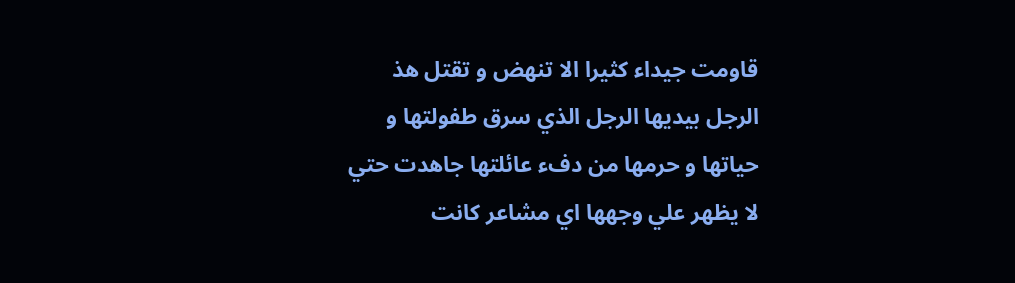قاومت جيداء كثيرا الا تنهض و تقتل هذ الرجل بيديها الرجل الذي سرق طفولتها و حياتها و حرمها من دفء عائلتها جاهدت حتي لا يظهر علي وجهها اي مشاعر كانت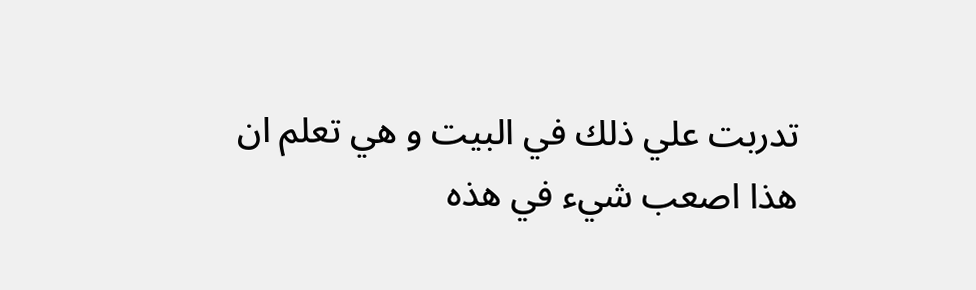تدربت علي ذلك في البيت و هي تعلم ان هذا اصعب شيء في هذه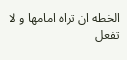الخطه ان تراه امامها و لا تفعل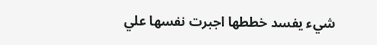شيء يفسد خططها اجبرت نفسها علي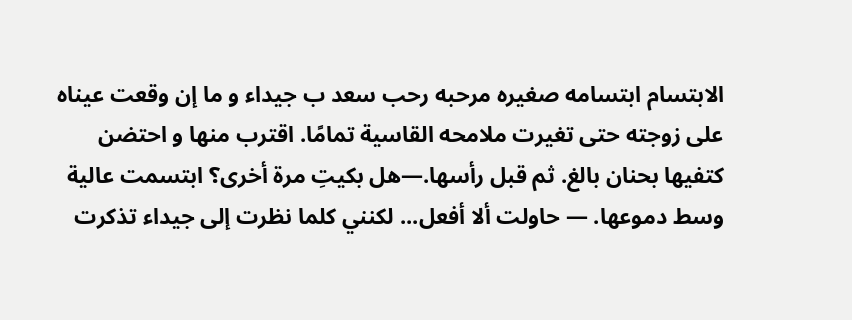الابتسام ابتسامه صغيره مرحبه رحب سعد ب جيداء و ما إن وقعت عيناه على زوجته حتى تغيرت ملامحه القاسية تمامًا. اقترب منها و احتضن كتفيها بحنان بالغ. ثم قبل رأسها.—هل بكيتِ مرة أخرى؟ ابتسمت عالية وسط دموعها. — حاولت ألا أفعل... لكنني كلما نظرت إلى جيداء تذكرت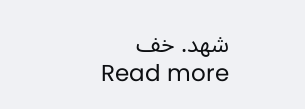شهد. خف
Read more